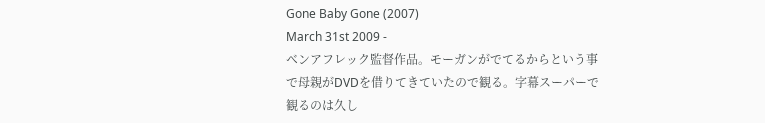Gone Baby Gone (2007)
March 31st 2009 -
ベンアフレック監督作品。モーガンがでてるからという事で母親がDVDを借りてきていたので観る。字幕スーパーで観るのは久し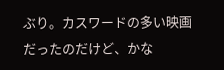ぶり。カスワードの多い映画だったのだけど、かな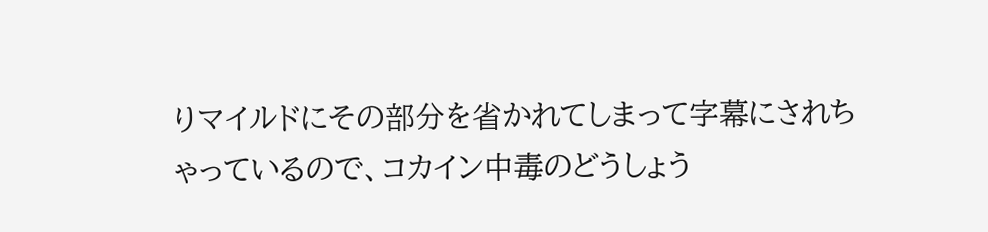りマイルドにその部分を省かれてしまって字幕にされちゃっているので、コカイン中毒のどうしょう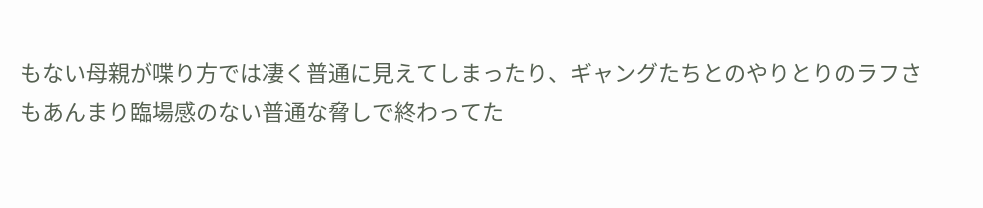もない母親が喋り方では凄く普通に見えてしまったり、ギャングたちとのやりとりのラフさもあんまり臨場感のない普通な脅しで終わってた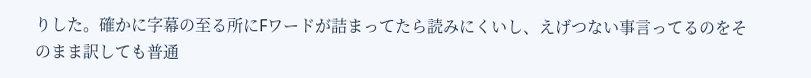りした。確かに字幕の至る所にFワードが詰まってたら読みにくいし、えげつない事言ってるのをそのまま訳しても普通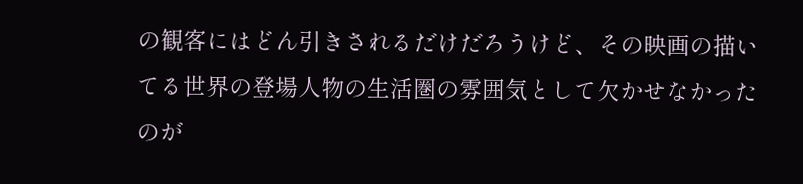の観客にはどん引きされるだけだろうけど、その映画の描いてる世界の登場人物の生活圏の雰囲気として欠かせなかったのが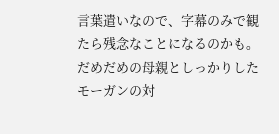言葉遣いなので、字幕のみで観たら残念なことになるのかも。だめだめの母親としっかりしたモーガンの対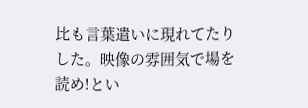比も言葉遣いに現れてたりした。映像の雰囲気で場を読め!とい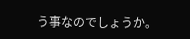う事なのでしょうか。